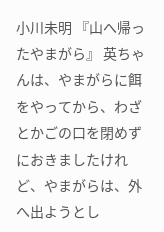小川未明 『山へ帰ったやまがら』 英ちゃんは、やまがらに餌をやってから、わざとかごの口を閉めずにおきましたけれど、やまがらは、外へ出ようとし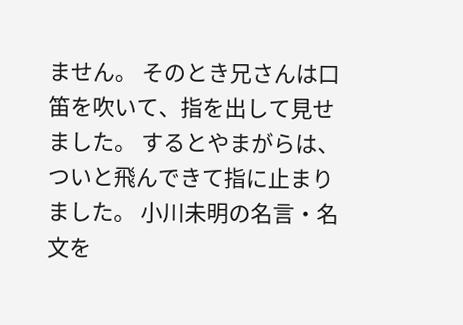ません。 そのとき兄さんは口笛を吹いて、指を出して見せました。 するとやまがらは、ついと飛んできて指に止まりました。 小川未明の名言・名文を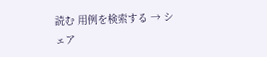読む 用例を検索する → シェア